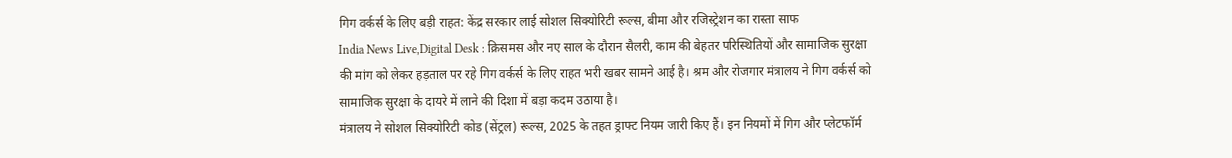गिग वर्कर्स के लिए बड़ी राहत: केंद्र सरकार लाई सोशल सिक्योरिटी रूल्स, बीमा और रजिस्ट्रेशन का रास्ता साफ
India News Live,Digital Desk : क्रिसमस और नए साल के दौरान सैलरी, काम की बेहतर परिस्थितियों और सामाजिक सुरक्षा की मांग को लेकर हड़ताल पर रहे गिग वर्कर्स के लिए राहत भरी खबर सामने आई है। श्रम और रोजगार मंत्रालय ने गिग वर्कर्स को सामाजिक सुरक्षा के दायरे में लाने की दिशा में बड़ा कदम उठाया है।
मंत्रालय ने सोशल सिक्योरिटी कोड (सेंट्रल) रूल्स, 2025 के तहत ड्राफ्ट नियम जारी किए हैं। इन नियमों में गिग और प्लेटफॉर्म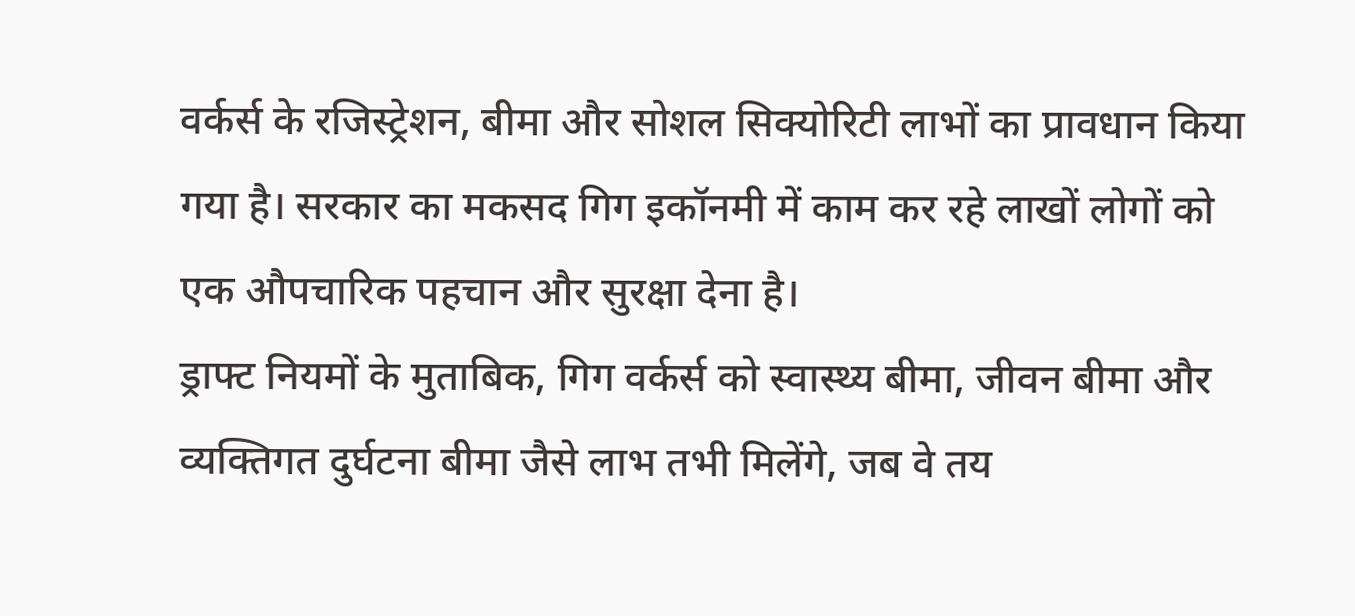वर्कर्स के रजिस्ट्रेशन, बीमा और सोशल सिक्योरिटी लाभों का प्रावधान किया गया है। सरकार का मकसद गिग इकॉनमी में काम कर रहे लाखों लोगों को एक औपचारिक पहचान और सुरक्षा देना है।
ड्राफ्ट नियमों के मुताबिक, गिग वर्कर्स को स्वास्थ्य बीमा, जीवन बीमा और व्यक्तिगत दुर्घटना बीमा जैसे लाभ तभी मिलेंगे, जब वे तय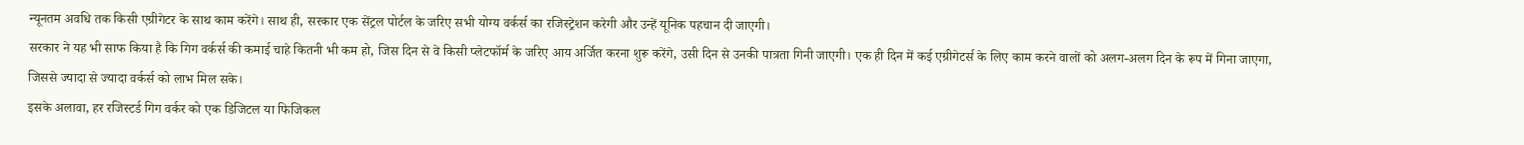न्यूनतम अवधि तक किसी एग्रीगेटर के साथ काम करेंगे। साथ ही, सरकार एक सेंट्रल पोर्टल के जरिए सभी योग्य वर्कर्स का रजिस्ट्रेशन करेगी और उन्हें यूनिक पहचान दी जाएगी।
सरकार ने यह भी साफ किया है कि गिग वर्कर्स की कमाई चाहे कितनी भी कम हो, जिस दिन से वे किसी प्लेटफॉर्म के जरिए आय अर्जित करना शुरू करेंगे, उसी दिन से उनकी पात्रता गिनी जाएगी। एक ही दिन में कई एग्रीगेटर्स के लिए काम करने वालों को अलग-अलग दिन के रूप में गिना जाएगा, जिससे ज्यादा से ज्यादा वर्कर्स को लाभ मिल सके।
इसके अलावा, हर रजिस्टर्ड गिग वर्कर को एक डिजिटल या फिजिकल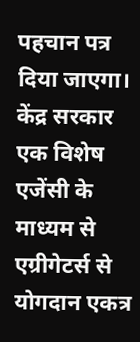पहचान पत्र दिया जाएगा। केंद्र सरकार एक विशेष एजेंसी के माध्यम से एग्रीगेटर्स से योगदान एकत्र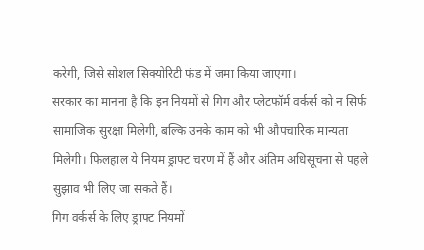करेगी, जिसे सोशल सिक्योरिटी फंड में जमा किया जाएगा।
सरकार का मानना है कि इन नियमों से गिग और प्लेटफॉर्म वर्कर्स को न सिर्फ सामाजिक सुरक्षा मिलेगी, बल्कि उनके काम को भी औपचारिक मान्यता मिलेगी। फिलहाल ये नियम ड्राफ्ट चरण में हैं और अंतिम अधिसूचना से पहले सुझाव भी लिए जा सकते हैं।
गिग वर्कर्स के लिए ड्राफ्ट नियमों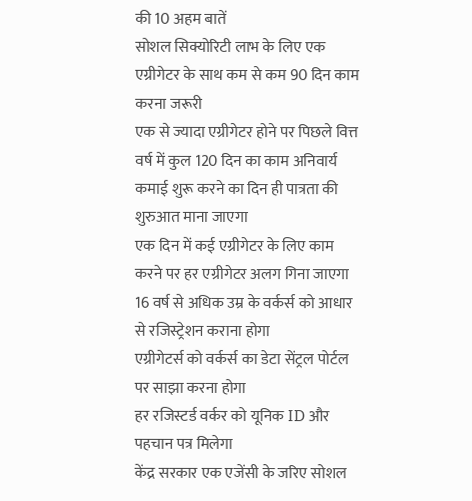की 10 अहम बातें
सोशल सिक्योरिटी लाभ के लिए एक एग्रीगेटर के साथ कम से कम 90 दिन काम करना जरूरी
एक से ज्यादा एग्रीगेटर होने पर पिछले वित्त वर्ष में कुल 120 दिन का काम अनिवार्य
कमाई शुरू करने का दिन ही पात्रता की शुरुआत माना जाएगा
एक दिन में कई एग्रीगेटर के लिए काम करने पर हर एग्रीगेटर अलग गिना जाएगा
16 वर्ष से अधिक उम्र के वर्कर्स को आधार से रजिस्ट्रेशन कराना होगा
एग्रीगेटर्स को वर्कर्स का डेटा सेंट्रल पोर्टल पर साझा करना होगा
हर रजिस्टर्ड वर्कर को यूनिक ID और पहचान पत्र मिलेगा
केंद्र सरकार एक एजेंसी के जरिए सोशल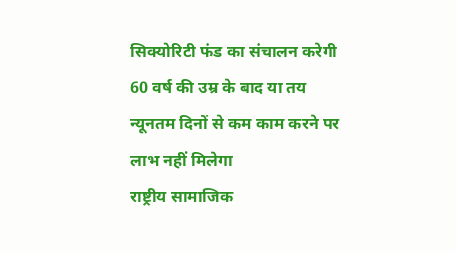सिक्योरिटी फंड का संचालन करेगी
60 वर्ष की उम्र के बाद या तय न्यूनतम दिनों से कम काम करने पर लाभ नहीं मिलेगा
राष्ट्रीय सामाजिक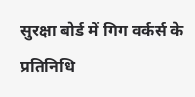सुरक्षा बोर्ड में गिग वर्कर्स के प्रतिनिधि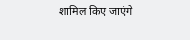शामिल किए जाएंगे